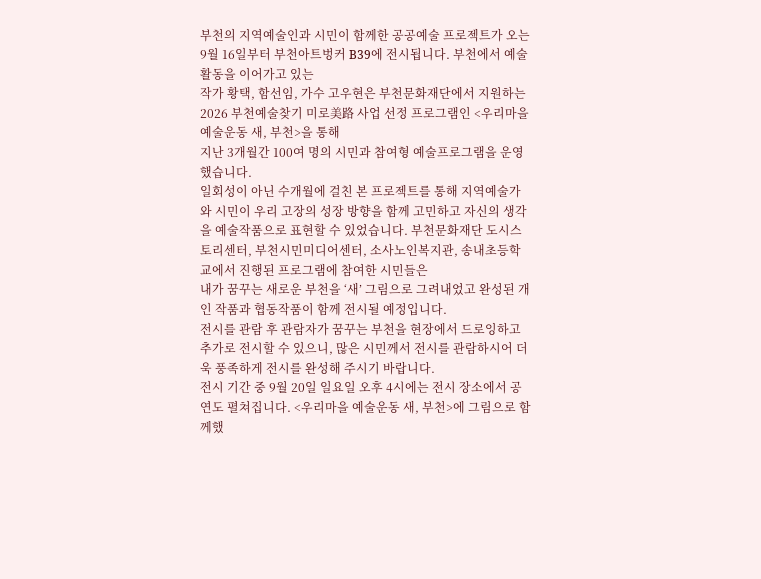부천의 지역예술인과 시민이 함께한 공공예술 프로젝트가 오는 9월 16일부터 부천아트벙커 B39에 전시됩니다. 부천에서 예술 활동을 이어가고 있는
작가 황택, 함선임, 가수 고우현은 부천문화재단에서 지원하는 2026 부천예술찾기 미로美路 사업 선정 프로그램인 <우리마을 예술운동 새, 부천>을 통해
지난 3개월간 100여 명의 시민과 참여형 예술프로그램을 운영했습니다.
일회성이 아닌 수개월에 걸친 본 프로젝트를 통해 지역예술가와 시민이 우리 고장의 성장 방향을 함께 고민하고 자신의 생각을 예술작품으로 표현할 수 있었습니다. 부천문화재단 도시스토리센터, 부천시민미디어센터, 소사노인복지관, 송내초등학교에서 진행된 프로그램에 참여한 시민들은
내가 꿈꾸는 새로운 부천을 ‘새’ 그림으로 그려내었고 완성된 개인 작품과 협동작품이 함께 전시될 예정입니다.
전시를 관람 후 관람자가 꿈꾸는 부천을 현장에서 드로잉하고 추가로 전시할 수 있으니, 많은 시민께서 전시를 관람하시어 더욱 풍족하게 전시를 완성해 주시기 바랍니다.
전시 기간 중 9월 20일 일요일 오후 4시에는 전시 장소에서 공연도 펼쳐집니다. <우리마을 예술운동 새, 부천>에 그림으로 함께했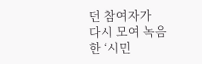던 참여자가
다시 모여 녹음한 ‘시민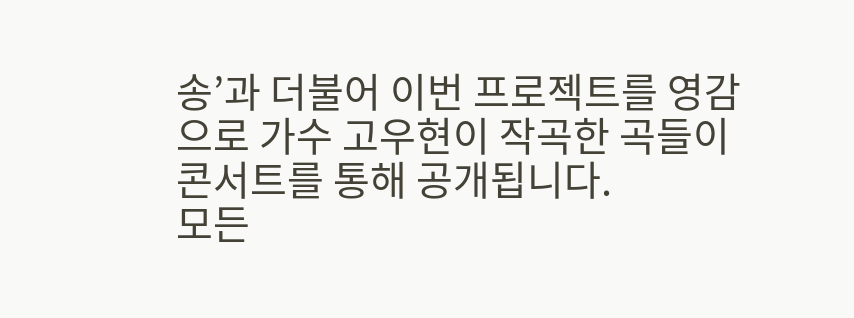송’과 더불어 이번 프로젝트를 영감으로 가수 고우현이 작곡한 곡들이 콘서트를 통해 공개됩니다.
모든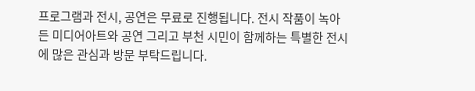프로그램과 전시, 공연은 무료로 진행됩니다. 전시 작품이 녹아든 미디어아트와 공연 그리고 부천 시민이 함께하는 특별한 전시에 많은 관심과 방문 부탁드립니다.